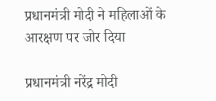प्रधानमंत्री मोदी ने महिलाओं के आरक्षण पर जोर दिया

प्रधानमंत्री नरेंद्र मोदी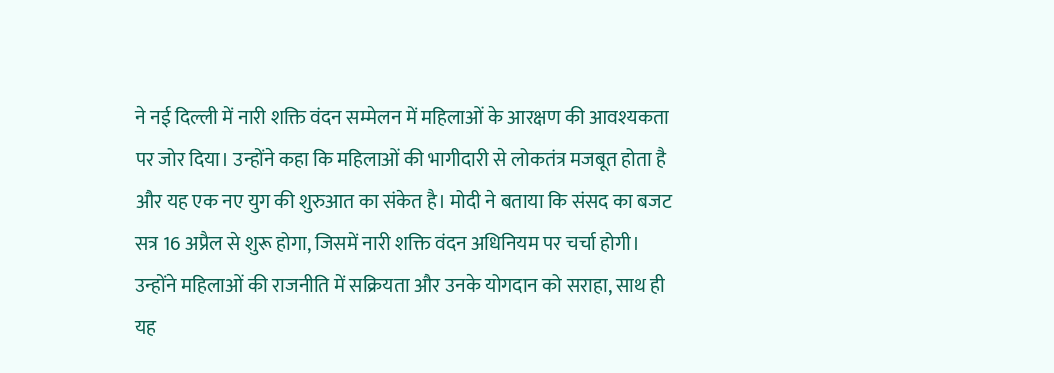ने नई दिल्ली में नारी शक्ति वंदन सम्मेलन में महिलाओं के आरक्षण की आवश्यकता पर जोर दिया। उन्होंने कहा कि महिलाओं की भागीदारी से लोकतंत्र मजबूत होता है और यह एक नए युग की शुरुआत का संकेत है। मोदी ने बताया कि संसद का बजट सत्र 16 अप्रैल से शुरू होगा, जिसमें नारी शक्ति वंदन अधिनियम पर चर्चा होगी। उन्होंने महिलाओं की राजनीति में सक्रियता और उनके योगदान को सराहा, साथ ही यह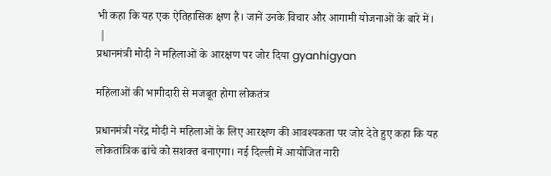भी कहा कि यह एक ऐतिहासिक क्षण है। जानें उनके विचार और आगामी योजनाओं के बारे में।
 |
प्रधानमंत्री मोदी ने महिलाओं के आरक्षण पर जोर दिया gyanhigyan

महिलाओं की भागीदारी से मजबूत होगा लोकतंत्र

प्रधानमंत्री नरेंद्र मोदी ने महिलाओं के लिए आरक्षण की आवश्यकता पर जोर देते हुए कहा कि यह लोकतांत्रिक ढांचे को सशक्त बनाएगा। नई दिल्ली में आयोजित नारी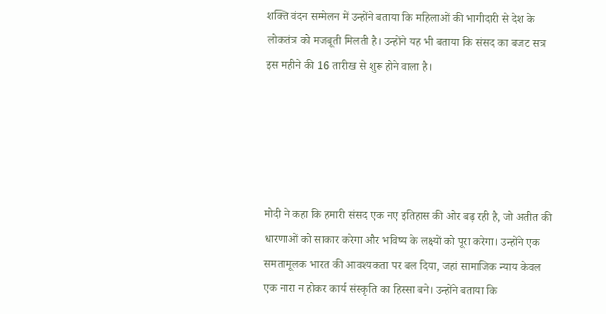शक्ति वंदन सम्मेलन में उन्होंने बताया कि महिलाओं की भागीदारी से देश के लोकतंत्र को मजबूती मिलती है। उन्होंने यह भी बताया कि संसद का बजट सत्र इस महीने की 16 तारीख से शुरू होने वाला है।





मोदी ने कहा कि हमारी संसद एक नए इतिहास की ओर बढ़ रही है, जो अतीत की धारणाओं को साकार करेगा और भविष्य के लक्ष्यों को पूरा करेगा। उन्होंने एक समतामूलक भारत की आवश्यकता पर बल दिया, जहां सामाजिक न्याय केवल एक नारा न होकर कार्य संस्कृति का हिस्सा बने। उन्होंने बताया कि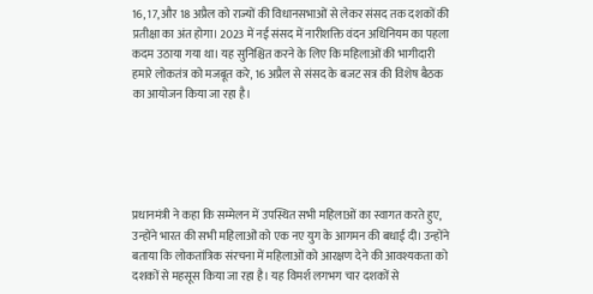16, 17, और 18 अप्रैल को राज्यों की विधानसभाओं से लेकर संसद तक दशकों की प्रतीक्षा का अंत होगा। 2023 में नई संसद में नारीशक्ति वंदन अधिनियम का पहला कदम उठाया गया था। यह सुनिश्चित करने के लिए कि महिलाओं की भागीदारी हमारे लोकतंत्र को मजबूत करे, 16 अप्रैल से संसद के बजट सत्र की विशेष बैठक का आयोजन किया जा रहा है।





प्रधानमंत्री ने कहा कि सम्मेलन में उपस्थित सभी महिलाओं का स्वागत करते हुए, उन्होंने भारत की सभी महिलाओं को एक नए युग के आगमन की बधाई दी। उन्होंने बताया कि लोकतांत्रिक संरचना में महिलाओं को आरक्षण देने की आवश्यकता को दशकों से महसूस किया जा रहा है। यह विमर्श लगभग चार दशकों से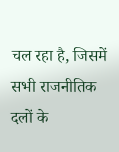चल रहा है, जिसमें सभी राजनीतिक दलों के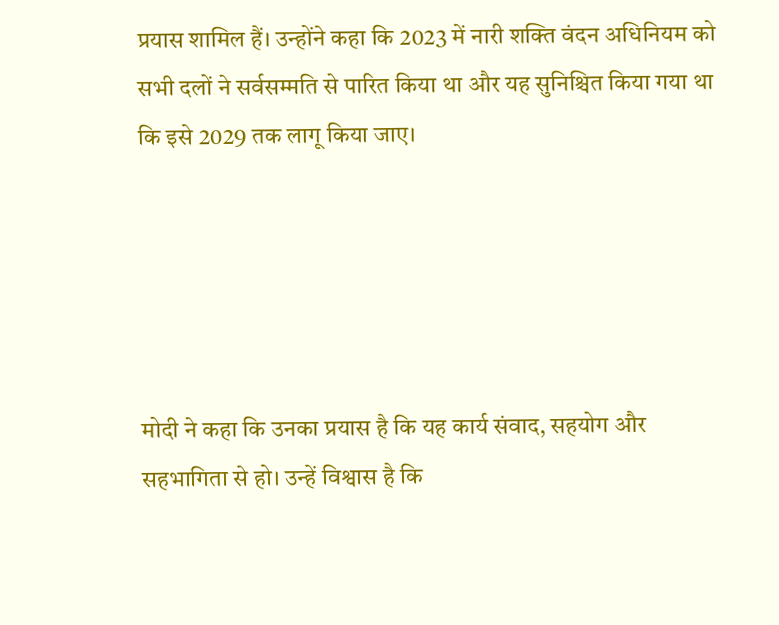प्रयास शामिल हैं। उन्होंने कहा कि 2023 में नारी शक्ति वंदन अधिनियम को सभी दलों ने सर्वसम्मति से पारित किया था और यह सुनिश्चित किया गया था कि इसे 2029 तक लागू किया जाए।





मोदी ने कहा कि उनका प्रयास है कि यह कार्य संवाद, सहयोग और सहभागिता से हो। उन्हें विश्वास है कि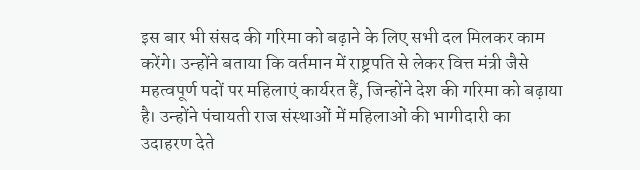इस बार भी संसद की गरिमा को बढ़ाने के लिए सभी दल मिलकर काम करेंगे। उन्होंने बताया कि वर्तमान में राष्ट्रपति से लेकर वित्त मंत्री जैसे महत्वपूर्ण पदों पर महिलाएं कार्यरत हैं, जिन्होंने देश की गरिमा को बढ़ाया है। उन्होंने पंचायती राज संस्थाओं में महिलाओं की भागीदारी का उदाहरण देते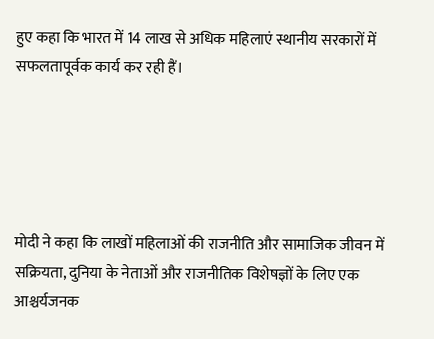हुए कहा कि भारत में 14 लाख से अधिक महिलाएं स्थानीय सरकारों में सफलतापूर्वक कार्य कर रही हैं।





मोदी ने कहा कि लाखों महिलाओं की राजनीति और सामाजिक जीवन में सक्रियता, दुनिया के नेताओं और राजनीतिक विशेषज्ञों के लिए एक आश्चर्यजनक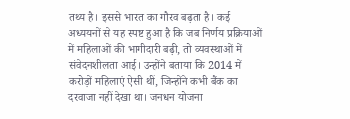तथ्य है। इससे भारत का गौरव बढ़ता है। कई अध्ययनों से यह स्पष्ट हुआ है कि जब निर्णय प्रक्रियाओं में महिलाओं की भागीदारी बढ़ी, तो व्यवस्थाओं में संवेदनशीलता आई। उन्होंने बताया कि 2014 में करोड़ों महिलाएं ऐसी थीं, जिन्होंने कभी बैंक का दरवाजा नहीं देखा था। जनधन योजना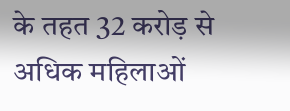के तहत 32 करोड़ से अधिक महिलाओं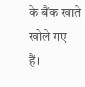के बैंक खाते खोले गए हैं।